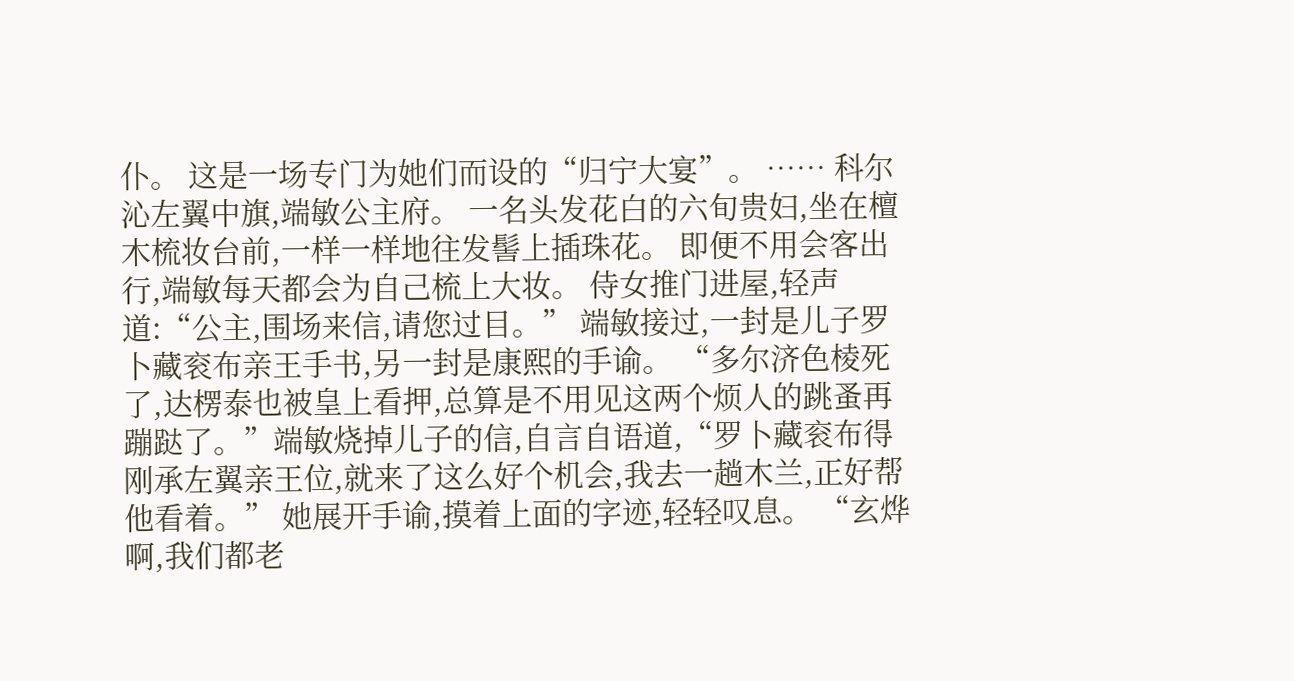仆。 这是一场专门为她们而设的“归宁大宴”。 …… 科尔沁左翼中旗,端敏公主府。 一名头发花白的六旬贵妇,坐在檀木梳妆台前,一样一样地往发髻上插珠花。 即便不用会客出行,端敏每天都会为自己梳上大妆。 侍女推门进屋,轻声道:“公主,围场来信,请您过目。” 端敏接过,一封是儿子罗卜藏衮布亲王手书,另一封是康熙的手谕。 “多尔济色棱死了,达楞泰也被皇上看押,总算是不用见这两个烦人的跳蚤再蹦跶了。”端敏烧掉儿子的信,自言自语道,“罗卜藏衮布得刚承左翼亲王位,就来了这么好个机会,我去一趟木兰,正好帮他看着。” 她展开手谕,摸着上面的字迹,轻轻叹息。 “玄烨啊,我们都老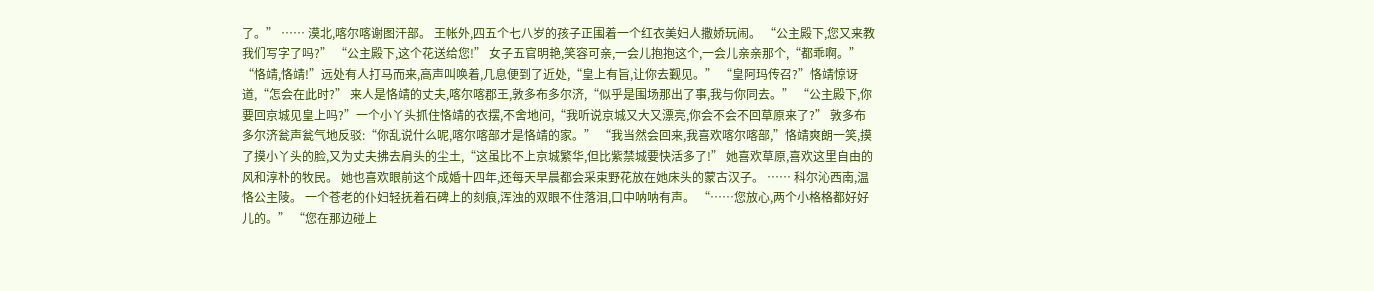了。” …… 漠北,喀尔喀谢图汗部。 王帐外,四五个七八岁的孩子正围着一个红衣美妇人撒娇玩闹。 “公主殿下,您又来教我们写字了吗?” “公主殿下,这个花送给您!” 女子五官明艳,笑容可亲,一会儿抱抱这个,一会儿亲亲那个,“都乖啊。” “恪靖,恪靖!”远处有人打马而来,高声叫唤着,几息便到了近处,“皇上有旨,让你去觐见。” “皇阿玛传召?”恪靖惊讶道,“怎会在此时?” 来人是恪靖的丈夫,喀尔喀郡王,敦多布多尔济,“似乎是围场那出了事,我与你同去。” “公主殿下,你要回京城见皇上吗?”一个小丫头抓住恪靖的衣摆,不舍地问,“我听说京城又大又漂亮,你会不会不回草原来了?” 敦多布多尔济瓮声瓮气地反驳:“你乱说什么呢,喀尔喀部才是恪靖的家。” “我当然会回来,我喜欢喀尔喀部,”恪靖爽朗一笑,摸了摸小丫头的脸,又为丈夫拂去肩头的尘土,“这虽比不上京城繁华,但比紫禁城要快活多了!” 她喜欢草原,喜欢这里自由的风和淳朴的牧民。 她也喜欢眼前这个成婚十四年,还每天早晨都会采束野花放在她床头的蒙古汉子。 …… 科尔沁西南,温恪公主陵。 一个苍老的仆妇轻抚着石碑上的刻痕,浑浊的双眼不住落泪,口中呐呐有声。 “……您放心,两个小格格都好好儿的。” “您在那边碰上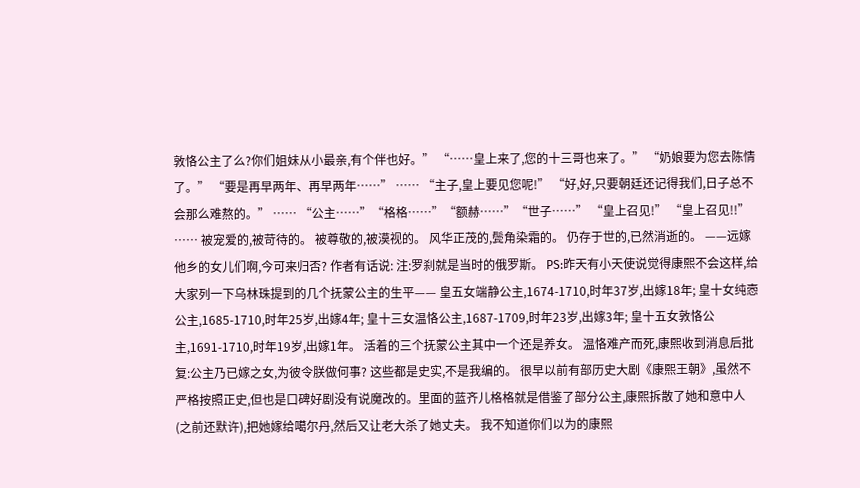敦恪公主了么?你们姐妹从小最亲,有个伴也好。” “……皇上来了,您的十三哥也来了。” “奶娘要为您去陈情了。” “要是再早两年、再早两年……” …… “主子,皇上要见您呢!” “好,好,只要朝廷还记得我们,日子总不会那么难熬的。” …… “公主……”“格格……”“额赫……”“世子……” “皇上召见!” “皇上召见!!” …… 被宠爱的,被苛待的。 被尊敬的,被漠视的。 风华正茂的,鬓角染霜的。 仍存于世的,已然消逝的。 ——远嫁他乡的女儿们啊,今可来归否? 作者有话说: 注:罗刹就是当时的俄罗斯。 PS:昨天有小天使说觉得康熙不会这样,给大家列一下乌林珠提到的几个抚蒙公主的生平—— 皇五女端静公主,1674-1710,时年37岁,出嫁18年; 皇十女纯悫公主,1685-1710,时年25岁,出嫁4年; 皇十三女温恪公主,1687-1709,时年23岁,出嫁3年; 皇十五女敦恪公主,1691-1710,时年19岁,出嫁1年。 活着的三个抚蒙公主其中一个还是养女。 温恪难产而死,康熙收到消息后批复:公主乃已嫁之女,为彼令朕做何事? 这些都是史实,不是我编的。 很早以前有部历史大剧《康熙王朝》,虽然不严格按照正史,但也是口碑好剧没有说魔改的。里面的蓝齐儿格格就是借鉴了部分公主,康熙拆散了她和意中人(之前还默许),把她嫁给噶尔丹,然后又让老大杀了她丈夫。 我不知道你们以为的康熙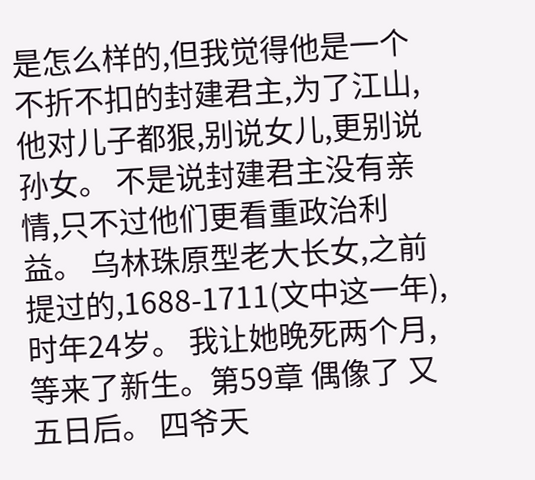是怎么样的,但我觉得他是一个不折不扣的封建君主,为了江山,他对儿子都狠,别说女儿,更别说孙女。 不是说封建君主没有亲情,只不过他们更看重政治利益。 乌林珠原型老大长女,之前提过的,1688-1711(文中这一年),时年24岁。 我让她晚死两个月,等来了新生。第59章 偶像了 又五日后。 四爷天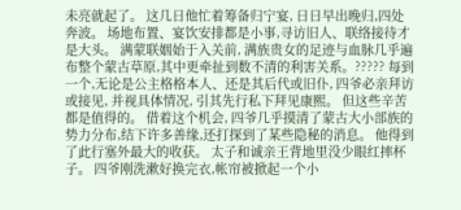未亮就起了。 这几日他忙着筹备归宁宴, 日日早出晚归,四处奔波。 场地布置、宴饮安排都是小事,寻访旧人、联络接待才是大头。 满蒙联姻始于入关前, 满族贵女的足迹与血脉几乎遍布整个蒙古草原,其中更牵扯到数不清的利害关系。????? 每到一个,无论是公主格格本人、还是其后代或旧仆, 四爷必亲拜访或接见, 并视具体情况, 引其先行私下拜见康熙。 但这些辛苦都是值得的。 借着这个机会, 四爷几乎摸清了蒙古大小部族的势力分布,结下许多善缘,还打探到了某些隐秘的消息。 他得到了此行塞外最大的收获。 太子和诚亲王背地里没少眼红摔杯子。 四爷刚洗漱好换完衣,帐帘被掀起一个小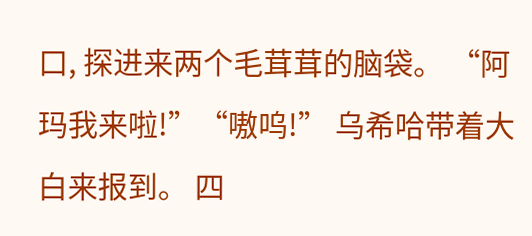口, 探进来两个毛茸茸的脑袋。 “阿玛我来啦!”“嗷呜!” 乌希哈带着大白来报到。 四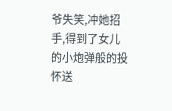爷失笑,冲她招手,得到了女儿的小炮弹般的投怀送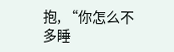抱, “你怎么不多睡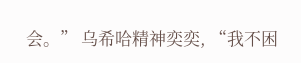会。” 乌希哈精神奕奕, “我不困